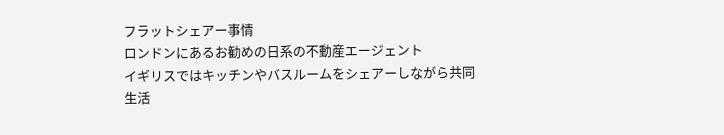フラットシェアー事情
ロンドンにあるお勧めの日系の不動産エージェント
イギリスではキッチンやバスルームをシェアーしながら共同生活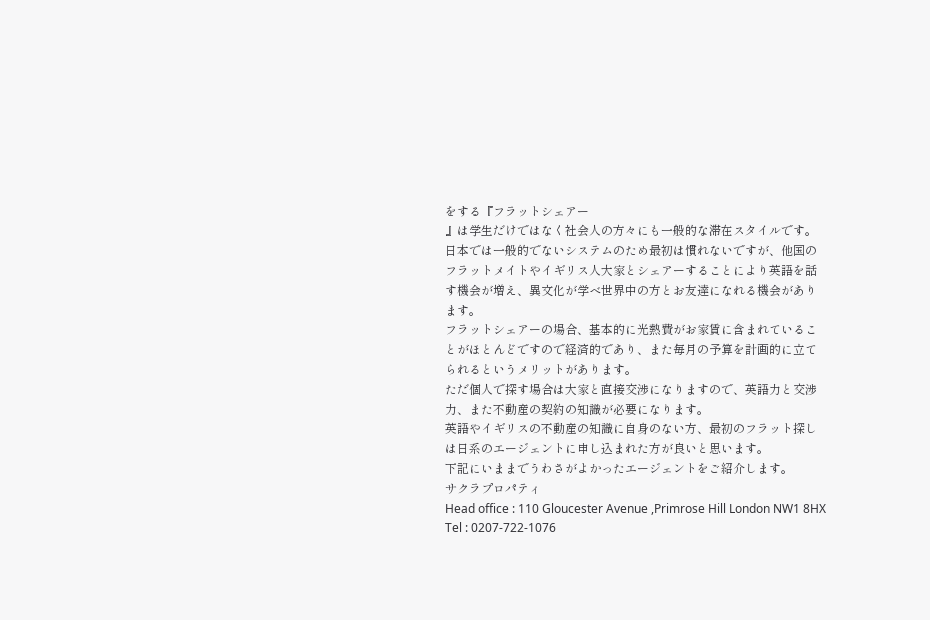をする『フラットシェアー
』は学生だけではなく社会人の方々にも一般的な滞在スタイルです。
日本では一般的でないシステムのため最初は慣れないですが、他国のフラットメイトやイギリス人大家とシェアーすることにより英語を話す機会が増え、異文化が学べ世界中の方とお友達になれる機会があります。
フラットシェアーの場合、基本的に光熱費がお家賃に含まれていることがほとんどですので経済的であり、また毎月の予算を計画的に立てられるというメリットがあります。
ただ個人で探す場合は大家と直接交渉になりますので、英語力と交渉力、また不動産の契約の知識が必要になります。
英語やイギリスの不動産の知識に自身のない方、最初のフラット探しは日系のエージェントに申し込まれた方が良いと思います。
下記にいままでうわさがよかったエージェントをご紹介します。
サクラプロパティ
Head office : 110 Gloucester Avenue ,Primrose Hill London NW1 8HX
Tel : 0207-722-1076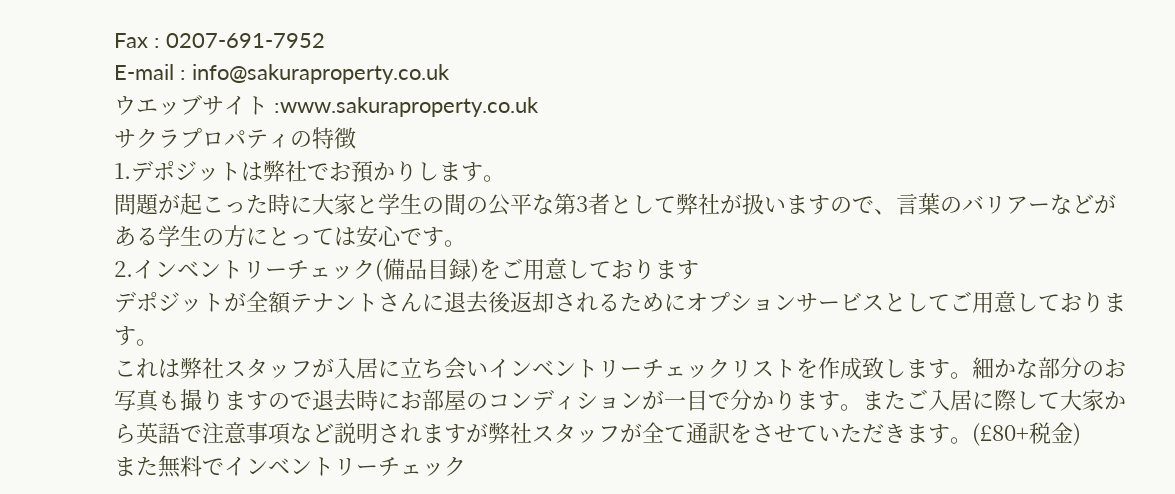Fax : 0207-691-7952
E-mail : info@sakuraproperty.co.uk
ウエッブサイト :www.sakuraproperty.co.uk
サクラプロパティの特徴
1.デポジットは弊社でお預かりします。
問題が起こった時に大家と学生の間の公平な第3者として弊社が扱いますので、言葉のバリアーなどがある学生の方にとっては安心です。
2.インベントリーチェック(備品目録)をご用意しております
デポジットが全額テナントさんに退去後返却されるためにオプションサービスとしてご用意しております。
これは弊社スタッフが入居に立ち会いインベントリーチェックリストを作成致します。細かな部分のお写真も撮りますので退去時にお部屋のコンディションが一目で分かります。またご入居に際して大家から英語で注意事項など説明されますが弊社スタッフが全て通訳をさせていただきます。(£80+税金)
また無料でインベントリーチェック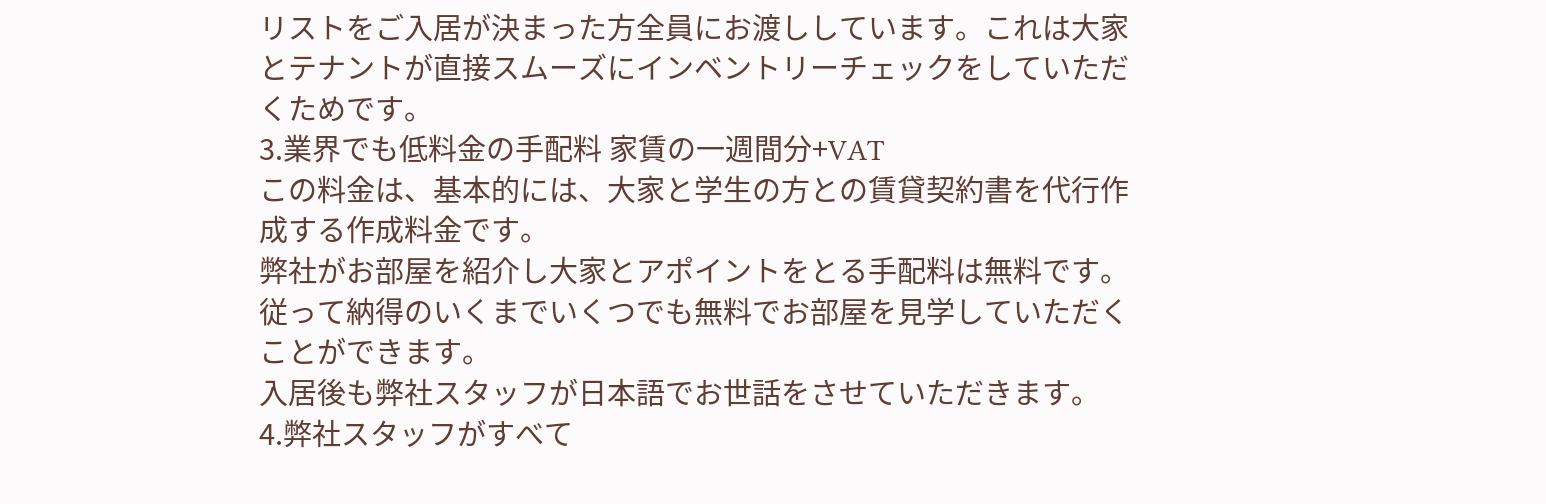リストをご入居が決まった方全員にお渡ししています。これは大家とテナントが直接スムーズにインベントリーチェックをしていただくためです。
3.業界でも低料金の手配料 家賃の一週間分+VAT
この料金は、基本的には、大家と学生の方との賃貸契約書を代行作成する作成料金です。
弊社がお部屋を紹介し大家とアポイントをとる手配料は無料です。従って納得のいくまでいくつでも無料でお部屋を見学していただくことができます。
入居後も弊社スタッフが日本語でお世話をさせていただきます。
4.弊社スタッフがすべて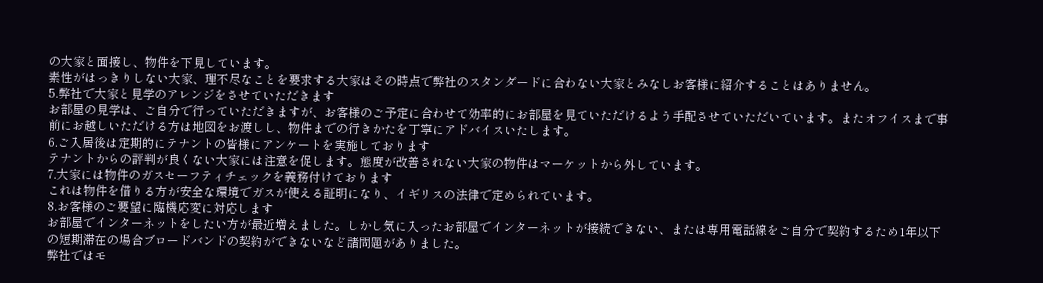の大家と面接し、物件を下見しています。
素性がはっきりしない大家、理不尽なことを要求する大家はその時点で弊社のスタンダードに合わない大家とみなしお客様に紹介することはありません。
5.弊社で大家と見学のアレンジをさせていただきます
お部屋の見学は、ご自分で行っていただきますが、お客様のご予定に合わせて効率的にお部屋を見ていただけるよう手配させていただいています。またオフイスまで事前にお越しいただける方は地図をお渡しし、物件までの行きかたを丁寧にアドバイスいたします。
6.ご入居後は定期的にテナントの皆様にアンケートを実施しております
テナントからの評判が良くない大家には注意を促します。態度が改善されない大家の物件はマーケットから外しています。
7.大家には物件のガスセーフティチェックを義務付けております
これは物件を借りる方が安全な環境でガスが使える証明になり、イギリスの法律で定められています。
8.お客様のご要望に臨機応変に対応します
お部屋でインターネットをしたい方が最近増えました。しかし気に入ったお部屋でインターネットが接続できない、または専用電話線をご自分で契約するため1年以下の短期滞在の場合ブロードバンドの契約ができないなど諸問題がありました。
弊社ではモ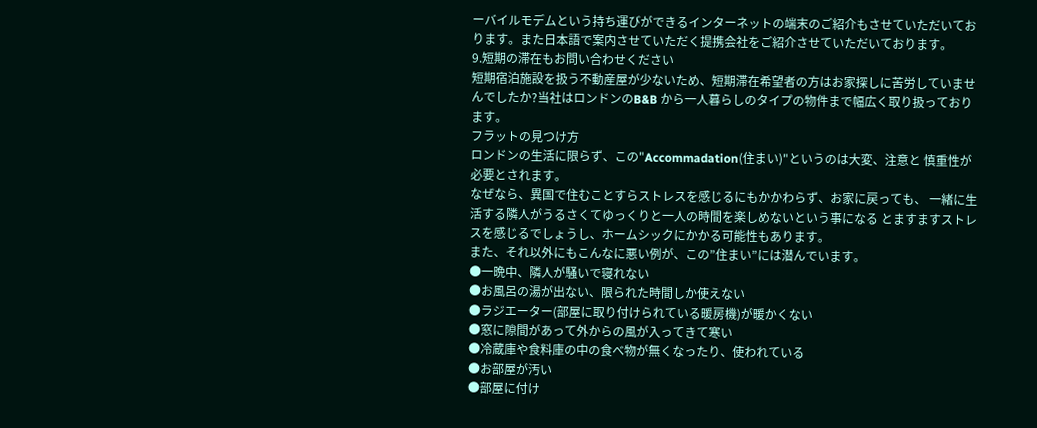ーバイルモデムという持ち運びができるインターネットの端末のご紹介もさせていただいております。また日本語で案内させていただく提携会社をご紹介させていただいております。
9.短期の滞在もお問い合わせください
短期宿泊施設を扱う不動産屋が少ないため、短期滞在希望者の方はお家探しに苦労していませんでしたか?当社はロンドンのB&B から一人暮らしのタイプの物件まで幅広く取り扱っております。
フラットの見つけ方
ロンドンの生活に限らず、この"Accommadation(住まい)"というのは大変、注意と 慎重性が必要とされます。
なぜなら、異国で住むことすらストレスを感じるにもかかわらず、お家に戻っても、 一緒に生活する隣人がうるさくてゆっくりと一人の時間を楽しめないという事になる とますますストレスを感じるでしょうし、ホームシックにかかる可能性もあります。
また、それ以外にもこんなに悪い例が、この”住まい”には潜んでいます。
●一晩中、隣人が騒いで寝れない
●お風呂の湯が出ない、限られた時間しか使えない
●ラジエーター(部屋に取り付けられている暖房機)が暖かくない
●窓に隙間があって外からの風が入ってきて寒い
●冷蔵庫や食料庫の中の食べ物が無くなったり、使われている
●お部屋が汚い
●部屋に付け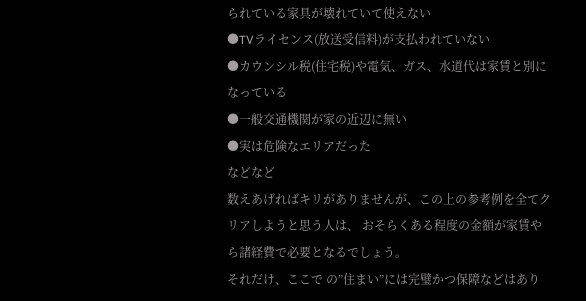られている家具が壊れていて使えない
●TVライセンス(放送受信料)が支払われていない
●カウンシル税(住宅税)や電気、ガス、水道代は家賃と別になっている
●一般交通機関が家の近辺に無い
●実は危険なエリアだった
などなど
数えあげればキリがありませんが、この上の参考例を全てクリアしようと思う人は、 おそらくある程度の金額が家賃やら諸経費で必要となるでしょう。
それだけ、ここで の”住まい”には完璧かつ保障などはあり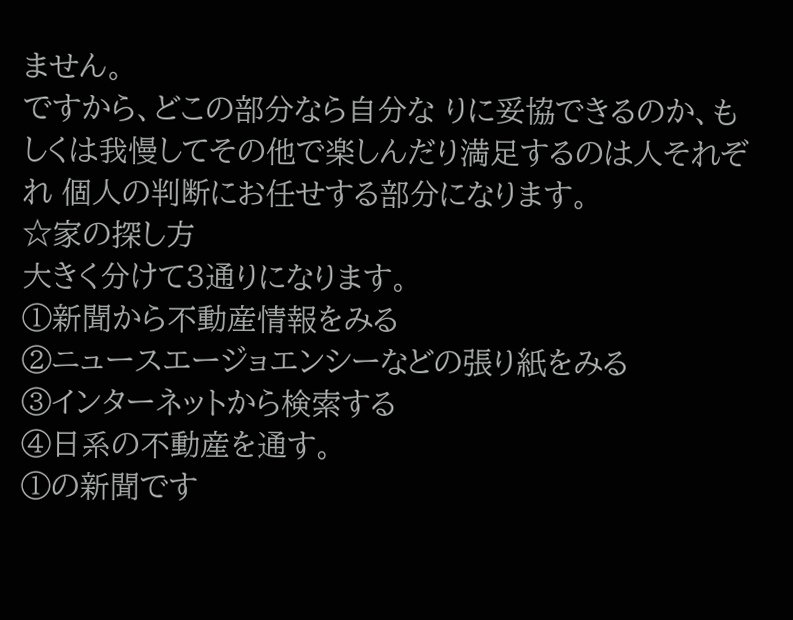ません。
ですから、どこの部分なら自分な りに妥協できるのか、もしくは我慢してその他で楽しんだり満足するのは人それぞれ 個人の判断にお任せする部分になります。
☆家の探し方
大きく分けて3通りになります。
①新聞から不動産情報をみる
②ニュースエージョエンシーなどの張り紙をみる
③インターネットから検索する
④日系の不動産を通す。
①の新聞です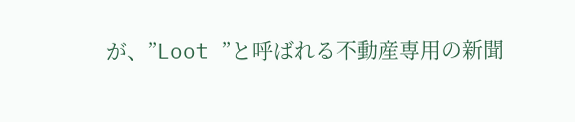が、”Loot ”と呼ばれる不動産専用の新聞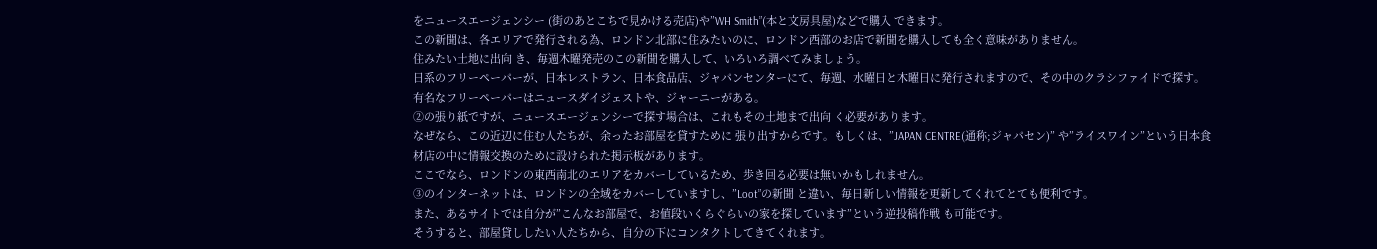をニュースエージェンシー (街のあとこちで見かける売店)や”WH Smith”(本と文房具屋)などで購入 できます。
この新聞は、各エリアで発行される為、ロンドン北部に住みたいのに、ロンドン西部のお店で新聞を購入しても全く意味がありません。
住みたい土地に出向 き、毎週木曜発売のこの新聞を購入して、いろいろ調べてみましょう。
日系のフリーペーパーが、日本レストラン、日本食品店、ジャパンセンターにて、毎週、水曜日と木曜日に発行されますので、その中のクラシファイドで探す。
有名なフリーペーパーはニュースダイジェストや、ジャーニーがある。
②の張り紙ですが、ニュースエージェンシーで探す場合は、これもその土地まで出向 く必要があります。
なぜなら、この近辺に住む人たちが、余ったお部屋を貸すために 張り出すからです。もしくは、”JAPAN CENTRE(通称;ジャパセン)” や”ライスワイン”という日本食材店の中に情報交換のために設けられた掲示板があります。
ここでなら、ロンドンの東西南北のエリアをカバーしているため、歩き回る必要は無いかもしれません。
③のインターネットは、ロンドンの全域をカバーしていますし、”Loot”の新聞 と違い、毎日新しい情報を更新してくれてとても便利です。
また、あるサイトでは自分が”こんなお部屋で、お値段いくらぐらいの家を探しています”という逆投稿作戦 も可能です。
そうすると、部屋貸ししたい人たちから、自分の下にコンタクトしてきてくれます。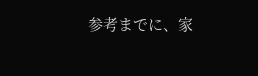参考までに、家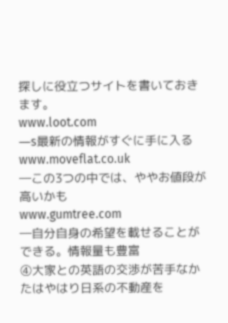探しに役立つサイトを書いておきます。
www.loot.com
―s最新の情報がすぐに手に入る
www.moveflat.co.uk
―この3つの中では、ややお値段が高いかも
www.gumtree.com
―自分自身の希望を載せることができる。情報量も豊富
④大家との英語の交渉が苦手なかたはやはり日系の不動産を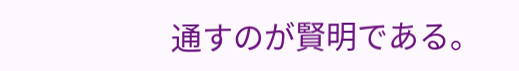通すのが賢明である。